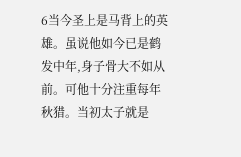6当今圣上是马背上的英雄。虽说他如今已是鹤发中年,身子骨大不如从前。可他十分注重每年秋猎。当初太子就是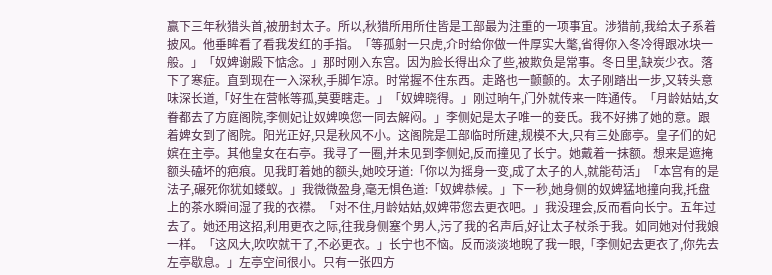赢下三年秋猎头首,被册封太子。所以,秋猎所用所住皆是工部最为注重的一项事宜。涉猎前,我给太子系着披风。他垂眸看了看我发红的手指。「等孤射一只虎,介时给你做一件厚实大氅,省得你入冬冷得跟冰块一般。」「奴婢谢殿下惦念。」那时刚入东宫。因为脸长得出众了些,被欺负是常事。冬日里,缺炭少衣。落下了寒症。直到现在一入深秋,手脚乍凉。时常握不住东西。走路也一颤颤的。太子刚踏出一步,又转头意味深长道,「好生在营帐等孤,莫要瞎走。」「奴婢晓得。」刚过晌午,门外就传来一阵通传。「月龄姑姑,女眷都去了方庭阁院,李侧妃让奴婢唤您一同去解闷。」李侧妃是太子唯一的妾氏。我不好拂了她的意。跟着婢女到了阁院。阳光正好,只是秋风不小。这阁院是工部临时所建,规模不大,只有三处廊亭。皇子们的妃嫔在主亭。其他皇女在右亭。我寻了一圈,并未见到李侧妃,反而撞见了长宁。她戴着一抹额。想来是遮掩额头磕坏的疤痕。见我盯着她的额头,她咬牙道:「你以为摇身一变,成了太子的人,就能苟活」「本宫有的是法子,碾死你犹如蝼蚁。」我微微盈身,毫无惧色道:「奴婢恭候。」下一秒,她身侧的奴婢猛地撞向我,托盘上的茶水瞬间湿了我的衣襟。「对不住,月龄姑姑,奴婢带您去更衣吧。」我没理会,反而看向长宁。五年过去了。她还用这招,利用更衣之际,往我身侧塞个男人,污了我的名声后,好让太子杖杀于我。如同她对付我娘一样。「这风大,吹吹就干了,不必更衣。」长宁也不恼。反而淡淡地睨了我一眼,「李侧妃去更衣了,你先去左亭歇息。」左亭空间很小。只有一张四方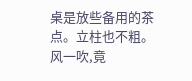桌是放些备用的茶点。立柱也不粗。风一吹,竟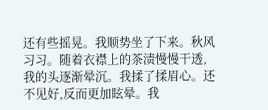还有些摇晃。我顺势坐了下来。秋风习习。随着衣襟上的茶渍慢慢干透,我的头逐渐晕沉。我揉了揉眉心。还不见好,反而更加眩晕。我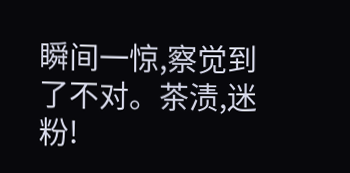瞬间一惊,察觉到了不对。茶渍,迷粉!